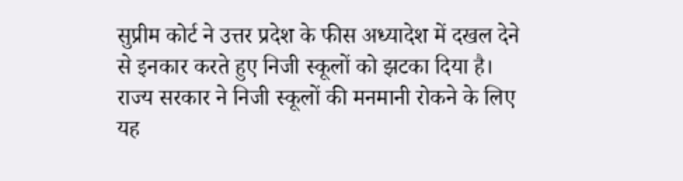सुप्रीम कोर्ट ने उत्तर प्रदेश के फीस अध्यादेश में दखल देने से इनकार करते हुए निजी स्कूलों को झटका दिया है। राज्य सरकार ने निजी स्कूलों की मनमानी रोकने के लिए यह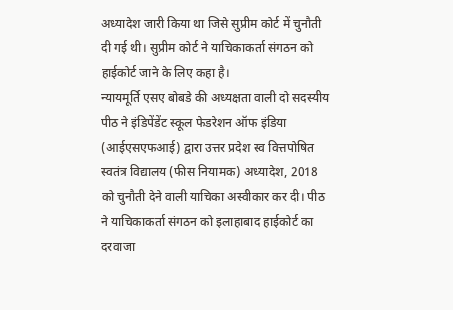अध्यादेश जारी किया था जिसे सुप्रीम कोर्ट में चुनौती दी गई थी। सुप्रीम कोर्ट ने याचिकाकर्ता संगठन को हाईकोर्ट जाने के लिए कहा है।
न्यायमूर्ति एसए बोबडे की अध्यक्षता वाली दो सदस्यीय पीठ ने इंडिपेंडेंट स्कूल फेडरेशन ऑफ इंडिया (आईएसएफआई) द्वारा उत्तर प्रदेश स्व वित्तपोषित स्वतंत्र विद्यालय (फीस नियामक) अध्यादेश, 2018 को चुनौती देने वाली याचिका अस्वीकार कर दी। पीठ ने याचिकाकर्ता संगठन को इलाहाबाद हाईकोर्ट का दरवाजा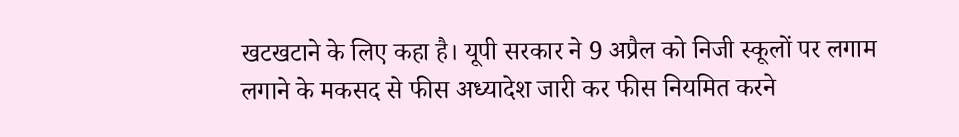खटखटाने के लिए कहा है। यूपी सरकार ने 9 अप्रैल को निजी स्कूलों पर लगाम लगाने के मकसद से फीस अध्यादेश जारी कर फीस नियमित करने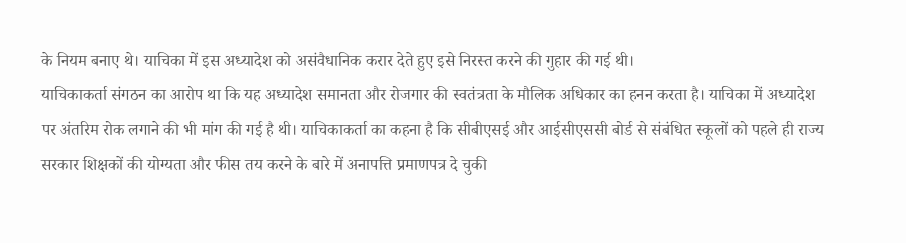के नियम बनाए थे। याचिका में इस अध्यादेश को असंवैधानिक करार देते हुए इसे निरस्त करने की गुहार की गई थी।
याचिकाकर्ता संगठन का आरोप था कि यह अध्यादेश समानता और रोजगार की स्वतंत्रता के मौलिक अधिकार का हनन करता है। याचिका में अध्यादेश पर अंतरिम रोक लगाने की भी मांग की गई है थी। याचिकाकर्ता का कहना है कि सीबीएसई और आईसीएससी बोर्ड से संबंधित स्कूलों को पहले ही राज्य सरकार शिक्षकों की योग्यता और फीस तय करने के बारे में अनापत्ति प्रमाणपत्र दे चुकी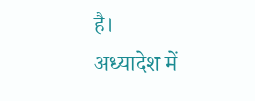है।
अध्यादेश में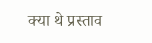क्या थे प्रस्ताव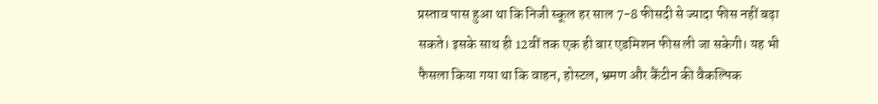प्रस्ताव पास हुआ था कि निजी स्कूल हर साल 7-8 फीसदी से ज्यादा फीस नहीं बढ़ा सकते। इसके साथ ही 12वीं तक एक ही बार एडमिशन फीस ली जा सकेगी। यह भी फैसला किया गया था कि वाहन, होस्टल, भ्रमण और कैंटीन की वैकल्पिक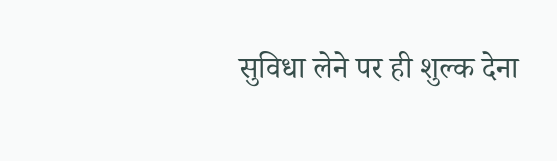सुविधा लेने पर ही शुल्क देना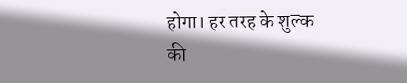होगा। हर तरह के शुल्क की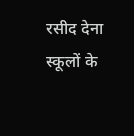रसीद देना स्कूलों के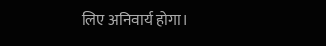लिए अनिवार्य होगा।